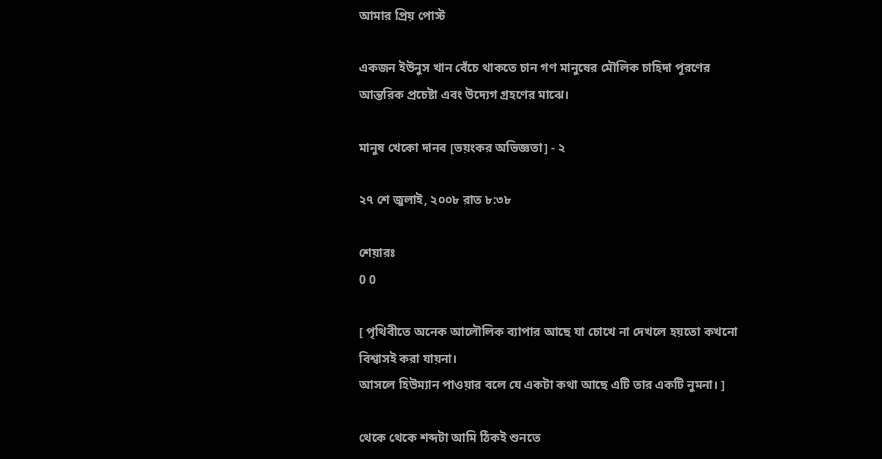আমার প্রিয় পোস্ট

একজন ইউনুস খান বেঁচে থাকতে চান গণ মানুষের মৌলিক চাহিদা পূরণের আন্তরিক প্রচেষ্টা এবং উদ্যেগ গ্রহণের মাঝে।

মানুষ খেকো দানব [ভয়ংকর অভিজ্ঞতা] - ২

২৭ শে জুলাই, ২০০৮ রাত ৮:৩৮

শেয়ারঃ
0 0

[ পৃথিবীতে অনেক আলৌলিক ব্যাপার আছে যা চোখে না দেখলে হয়তো কখনো বিশ্বাসই করা যায়না।
আসলে হিউম্যান পাওয়ার বলে যে একটা কথা আছে এটি তার একটি নুমনা। ]

থেকে থেকে শব্দটা আমি ঠিকই শুনতে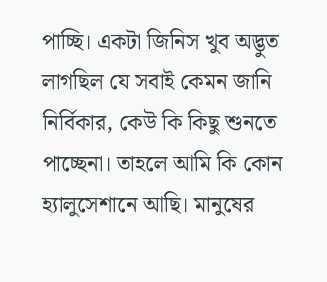পাচ্ছি। একটা জিনিস খুব অদ্ভুত লাগছিল যে সবাই কেমন জানি নির্বিকার, কেউ কি কিছু শুনতে পাচ্ছেনা। তাহলে আমি কি কোন হ্যালুসেশানে আছি। মানুষের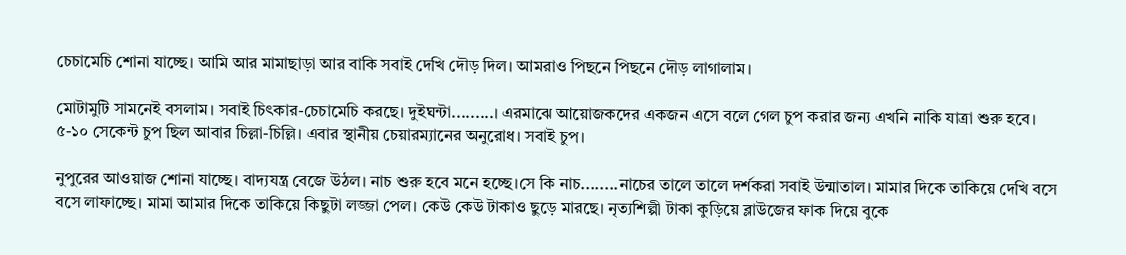চেচামেচি শোনা যাচ্ছে। আমি আর মামাছাড়া আর বাকি সবাই দেখি দৌড় দিল। আমরাও পিছনে পিছনে দৌড় লাগালাম।

মোটামুটি সামনেই বসলাম। সবাই চিৎকার-চেচামেচি করছে। দুইঘন্টা.........। এরমাঝে আয়োজকদের একজন এসে বলে গেল চুপ করার জন্য এখনি নাকি যাত্রা শুরু হবে। ৫-১০ সেকেন্ট চুপ ছিল আবার চিল্লা-চিল্লি। এবার স্থানীয় চেয়ারম্যানের অনুরোধ। সবাই চুপ।

নুপুরের আওয়াজ শোনা যাচ্ছে। বাদ্যযন্ত্র বেজে উঠল। নাচ শুরু হবে মনে হচ্ছে।সে কি নাচ........নাচের তালে তালে দর্শকরা সবাই উন্মাতাল। মামার দিকে তাকিয়ে দেখি বসে বসে লাফাচ্ছে। মামা আমার দিকে তাকিয়ে কিছুটা লজ্জা পেল। কেউ কেউ টাকাও ছুড়ে মারছে। নৃত্যশিল্পী টাকা কুড়িয়ে ব্লাউজের ফাক দিয়ে বুকে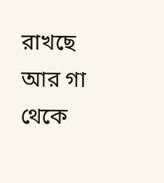রাখছে আর গা থেকে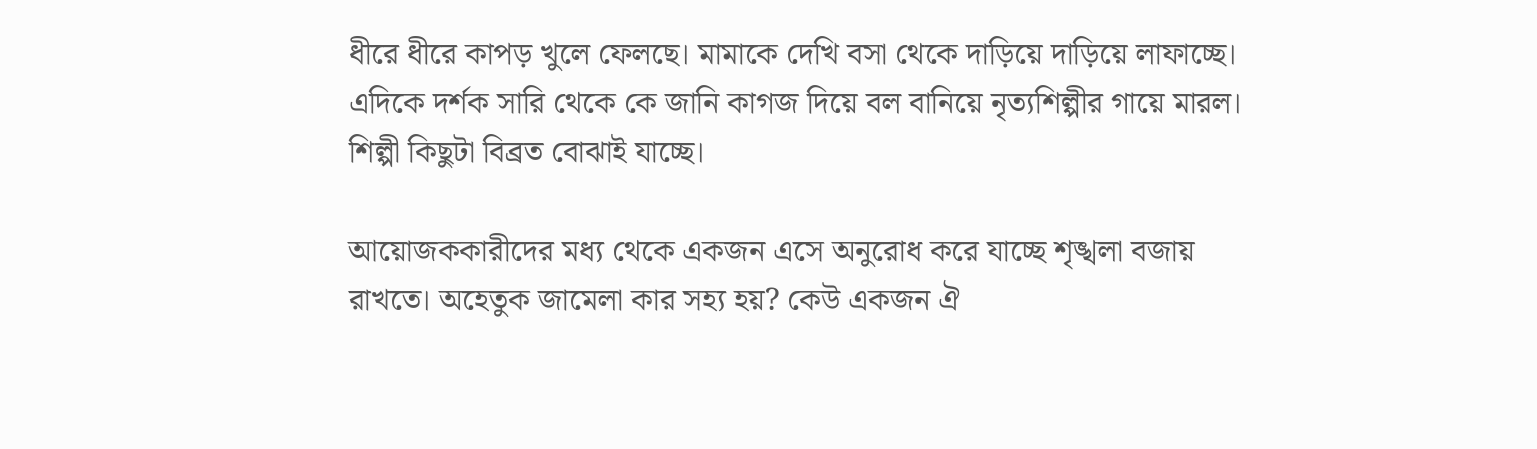ধীরে ধীরে কাপড় খুলে ফেলছে। মামাকে দেখি বসা থেকে দাড়িয়ে দাড়িয়ে লাফাচ্ছে। এদিকে দর্শক সারি থেকে কে জানি কাগজ দিয়ে বল বানিয়ে নৃত্যশিল্পীর গায়ে মারল। শিল্পী কিছুটা বিব্রত বোঝাই যাচ্ছে।

আয়োজককারীদের মধ্য থেকে একজন এসে অনুরোধ করে যাচ্ছে শৃঙ্খলা বজায় রাখতে। অহেতুক জামেলা কার সহ্য হয়? কেউ একজন ঐ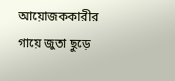আয়োজককারীর গায়ে জুতা ছুড়ে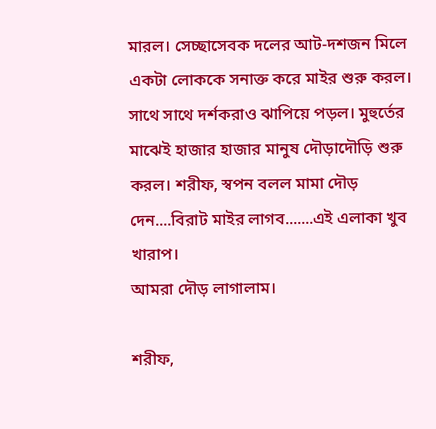মারল। সেচ্ছাসেবক দলের আট-দশজন মিলে একটা লোককে সনাক্ত করে মাইর শুরু করল। সাথে সাথে দর্শকরাও ঝাপিয়ে পড়ল। মুহুর্তের মাঝেই হাজার হাজার মানুষ দৌড়াদৌড়ি শুরু করল। শরীফ, স্বপন বলল মামা দৌড় দেন....বিরাট মাইর লাগব.......এই এলাকা খুব খারাপ।
আমরা দৌড় লাগালাম।

শরীফ,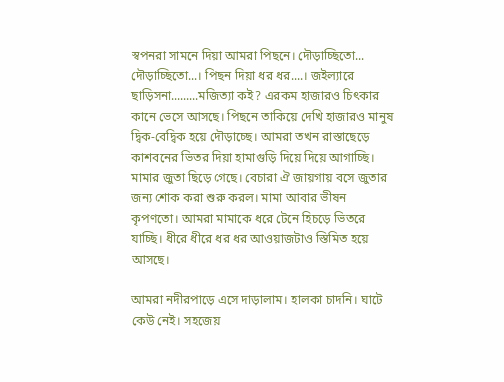স্বপনরা সামনে দিয়া আমরা পিছনে। দৌড়াচ্ছিতো... দৌড়াচ্ছিতো...। পিছন দিয়া ধর ধর....। জইল্যারে ছাড়িসনা.........মজিত্যা কই? এরকম হাজারও চিৎকার কানে ভেসে আসছে। পিছনে তাকিয়ে দেখি হাজারও মানুষ দ্বিক-বেদ্বিক হয়ে দৌড়াচ্ছে। আমরা তখন রাস্তাছেড়ে কাশবনের ভিতর দিয়া হামাগুড়ি দিয়ে দিয়ে আগাচ্ছি। মামার জুতা ছিড়ে গেছে। বেচারা ঐ জায়গায় বসে জুতার জন্য শোক করা শুরু করল। মামা আবার ভীষন কৃপণতো। আমরা মামাকে ধরে টেনে হিচড়ে ভিতরে যাচ্ছি। ধীরে ধীরে ধর ধর আওয়াজটাও স্তিমিত হয়ে আসছে।

আমরা নদীরপাড়ে এসে দাড়ালাম। হালকা চাদনি। ঘাটে কেউ নেই। সহজেয়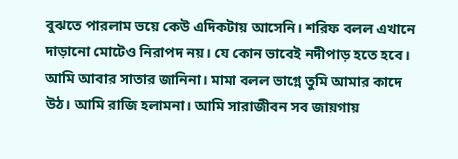বুঝতে পারলাম ভয়ে কেউ এদিকটায় আসেনি। শরিফ বলল এখানে দাড়ানো মোটেও নিরাপদ নয়। যে কোন ভাবেই নদীপাড় হতে হবে। আমি আবার সাতার জানিনা। মামা বলল ভাগ্নে তুমি আমার কাদে উঠ। আমি রাজি হলামনা। আমি সারাজীবন সব জায়গায়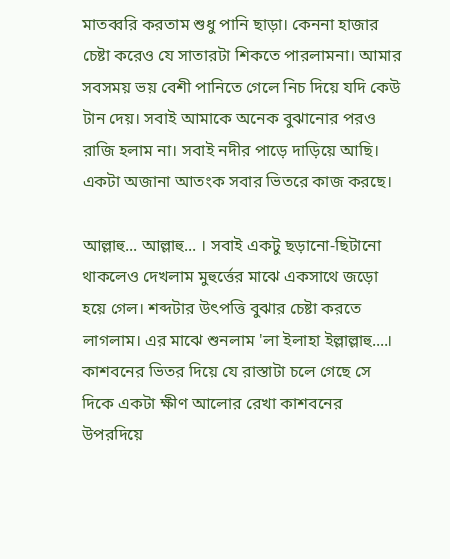মাতব্বরি করতাম শুধু পানি ছাড়া। কেননা হাজার চেষ্টা করেও যে সাতারটা শিকতে পারলামনা। আমার সবসময় ভয় বেশী পানিতে গেলে নিচ দিয়ে যদি কেউ টান দেয়। সবাই আমাকে অনেক বুঝানোর পরও রাজি হলাম না। সবাই নদীর পাড়ে দাড়িয়ে আছি। একটা অজানা আতংক সবার ভিতরে কাজ করছে।

আল্লাহু... আল্লাহু... । সবাই একটু ছড়ানো-ছিটানো থাকলেও দেখলাম মুহুর্ত্তের মাঝে একসাথে জড়ো হয়ে গেল। শব্দটার উৎপত্তি বুঝার চেষ্টা করতে লাগলাম। এর মাঝে শুনলাম 'লা ইলাহা ইল্লাল্লাহু....। কাশবনের ভিতর দিয়ে যে রাস্তাটা চলে গেছে সে দিকে একটা ক্ষীণ আলোর রেখা কাশবনের উপরদিয়ে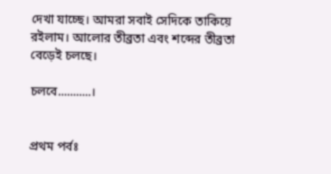দেখা যাচ্ছে। আমরা সবাই সেদিকে তাকিয়ে রইলাম। আলোর তীব্রতা এবং শব্দের তীব্রতা বেড়েই চলছে।

চলবে...........।


প্রথম পর্বঃ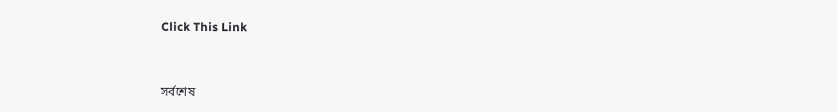Click This Link



সর্বশেষ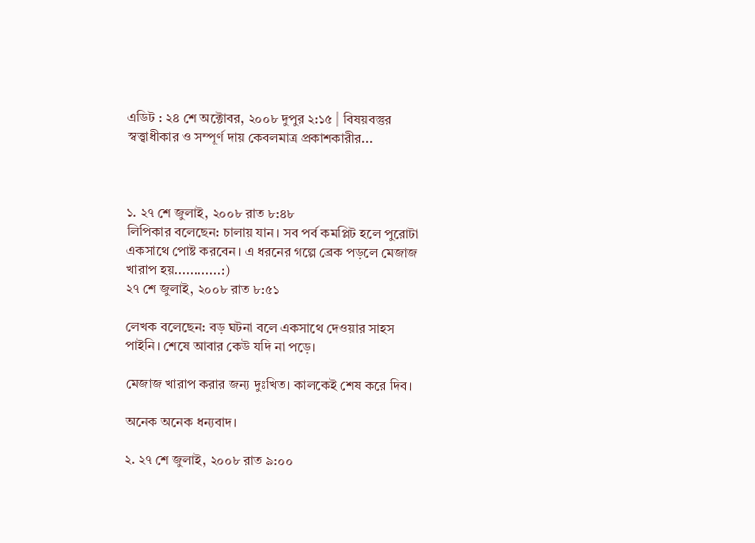এডিট : ২৪ শে অক্টোবর, ২০০৮ দুপুর ২:১৫ | বিষয়বস্তুর স্বত্ত্বাধীকার ও সম্পূর্ণ দায় কেবলমাত্র প্রকাশকারীর...



১. ২৭ শে জুলাই, ২০০৮ রাত ৮:৪৮
লিপিকার বলেছেন: চালায় যান। সব পর্ব কমপ্লিট হলে পুরোটা একসাথে পোষ্ট করবেন। এ ধরনের গল্পে ব্রেক পড়লে মেজাজ খারাপ হয়............:)
২৭ শে জুলাই, ২০০৮ রাত ৮:৫১

লেখক বলেছেন: বড় ঘটনা বলে একসাথে দেওয়ার সাহস পাইনি। শেষে আবার কেউ যদি না পড়ে।

মেজাজ খারাপ করার জন্য দুঃখিত। কালকেই শেষ করে দিব।

অনেক অনেক ধন্যবাদ।

২. ২৭ শে জুলাই, ২০০৮ রাত ৯:০০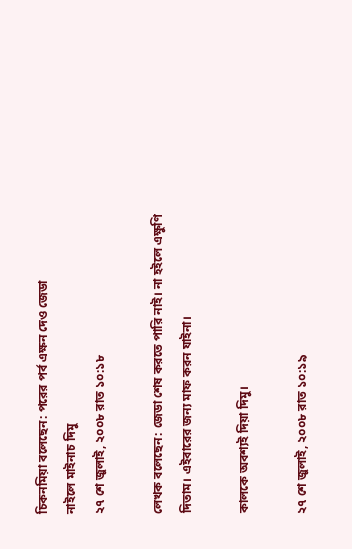চিকনমিয়া বলেছেন: পরের পর্ব এক্ষন দেও জেডা
নাইলে মাইনাচ দিমু
২৭ শে জুলাই, ২০০৮ রাত ১০:১৮

লেখক বলেছেন: জেডা শেষ করতে পারি নাই। না হইলে এক্ষুণি দিতাম। এইবারের জন্য মাফ করন যাইনা।

কালকে অবশ্যই দিয়া দিমু।

২৭ শে জুলাই, ২০০৮ রাত ১০:১৯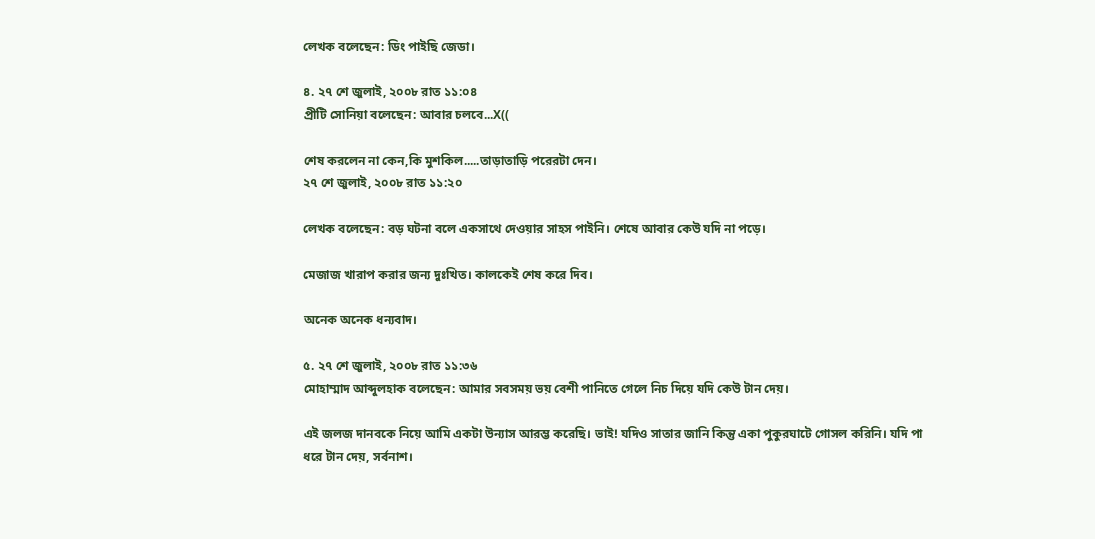লেখক বলেছেন: ডিং পাইছি জেডা।

৪. ২৭ শে জুলাই, ২০০৮ রাত ১১:০৪
প্রীটি সোনিয়া বলেছেন: আবার চলবে...X((

শেষ করলেন না কেন,কি মুশকিল.....তাড়াতাড়ি পরেরটা দেন।
২৭ শে জুলাই, ২০০৮ রাত ১১:২০

লেখক বলেছেন: বড় ঘটনা বলে একসাথে দেওয়ার সাহস পাইনি। শেষে আবার কেউ যদি না পড়ে।

মেজাজ খারাপ করার জন্য দুঃখিত। কালকেই শেষ করে দিব।

অনেক অনেক ধন্যবাদ।

৫. ২৭ শে জুলাই, ২০০৮ রাত ১১:৩৬
মোহাম্মাদ আব্দুলহাক বলেছেন: আমার সবসময় ভয় বেশী পানিতে গেলে নিচ দিয়ে যদি কেউ টান দেয়।

এই জলজ দানবকে নিয়ে আমি একটা উন্যাস আরম্ভ করেছি। ভাই! যদিও সাতার জানি কিন্তু একা পুকুরঘাটে গোসল করিনি। যদি পা ধরে টান দেয়, সর্বনাশ।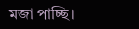মজা পাচ্ছি।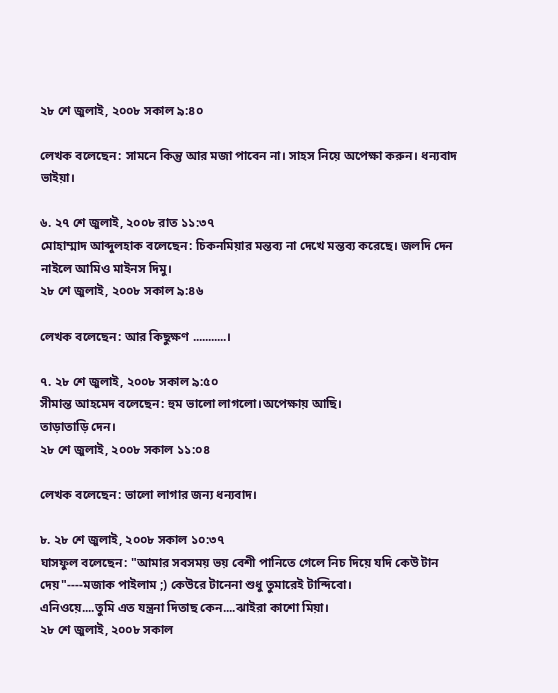২৮ শে জুলাই, ২০০৮ সকাল ৯:৪০

লেখক বলেছেন: সামনে কিন্তু আর মজা পাবেন না। সাহস নিয়ে অপেক্ষা করুন। ধন্যবাদ ভাইয়া।

৬. ২৭ শে জুলাই, ২০০৮ রাত ১১:৩৭
মোহাম্মাদ আব্দুলহাক বলেছেন: চিকনমিয়ার মন্তব্য না দেখে মন্তব্য করেছে। জলদি দেন নাইলে আমিও মাইনস দিমু।
২৮ শে জুলাই, ২০০৮ সকাল ৯:৪৬

লেখক বলেছেন: আর কিছুক্ষণ ...........।

৭. ২৮ শে জুলাই, ২০০৮ সকাল ৯:৫০
সীমান্ত আহমেদ বলেছেন: হুম ভালো লাগলো।অপেক্ষায় আছি।
তাড়াতাড়ি দেন।
২৮ শে জুলাই, ২০০৮ সকাল ১১:০৪

লেখক বলেছেন: ভালো লাগার জন্য ধন্যবাদ।

৮. ২৮ শে জুলাই, ২০০৮ সকাল ১০:৩৭
ঘাসফুল বলেছেন: "আমার সবসময় ভয় বেশী পানিতে গেলে নিচ দিয়ে যদি কেউ টান দেয়"----মজাক পাইলাম ;) কেউরে টানেনা শুধু তুমারেই টান্দিবো।
এনিওয়ে....তুমি এত যন্ত্রনা দিতাছ কেন....ঝাইরা কাশো মিয়া।
২৮ শে জুলাই, ২০০৮ সকাল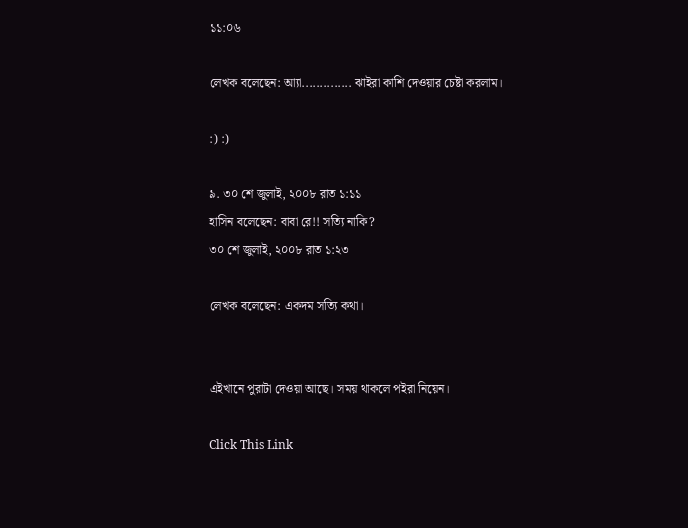১১:০৬

লেখক বলেছেন: আ্যা.............. ঝাইরা কাশি দেওয়ার চেষ্টা করলাম।

:) :)

৯. ৩০ শে জুলাই, ২০০৮ রাত ১:১১
হাসিন বলেছেন: বাবা রে!! সত্যি নাকি?
৩০ শে জুলাই, ২০০৮ রাত ১:২৩

লেখক বলেছেন: একদম সত্যি কথা।


এইখানে পুরাটা দেওয়া আছে। সময় থাকলে পইরা নিয়েন।

Click This Link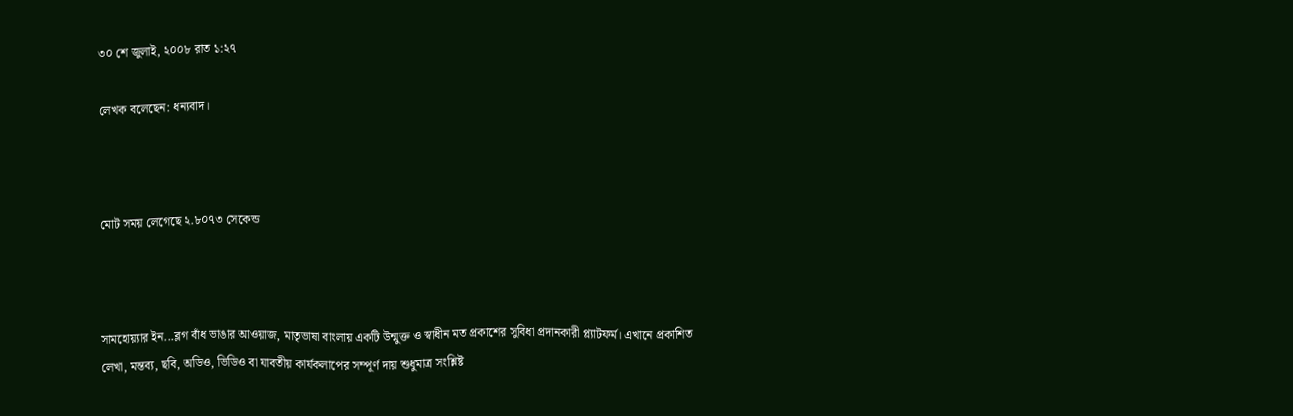৩০ শে জুলাই, ২০০৮ রাত ১:২৭

লেখক বলেছেন: ধন্যবাদ।



মোট সময় লেগেছে ২.৮০৭৩ সেকেন্ড



সামহোয়‍্যার ইন...ব্লগ বাঁধ ভাঙার আওয়াজ, মাতৃভাষা বাংলায় একটি উন্মুক্ত ও স্বাধীন মত প্রকাশের সুবিধা প্রদানকারী প্ল্যাটফর্ম। এখানে প্রকাশিত লেখা, মন্তব‍্য, ছবি, অডিও, ভিডিও বা যাবতীয় কার্যকলাপের সম্পূর্ণ দায় শুধুমাত্র সংশ্লিষ্ট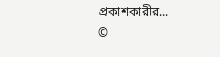প্রকাশকারীর...
©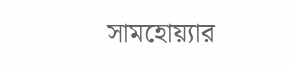সামহোয়্যার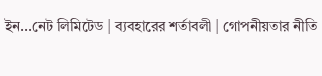ইন...নেট লিমিটেড | ব্যবহারের শর্তাবলী | গোপনীয়তার নীতি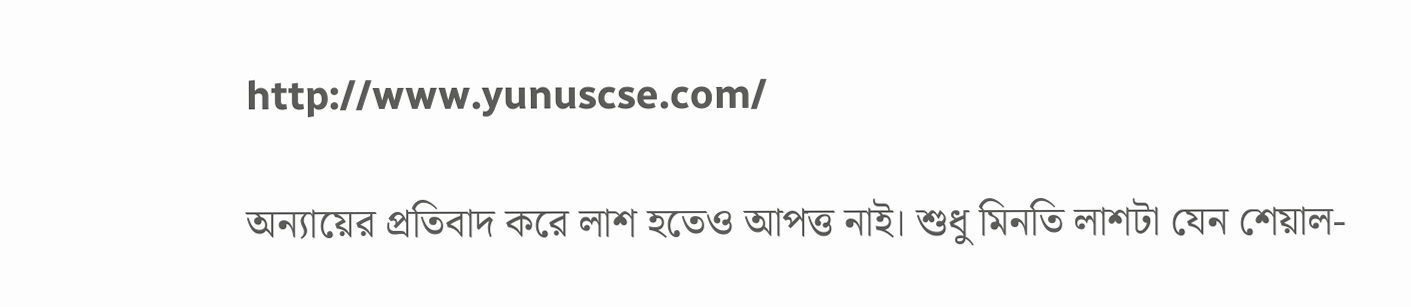http://www.yunuscse.com/

অন্যায়ের প্রতিবাদ করে লাশ হতেও আপত্ত নাই। শুধু মিনতি লাশটা যেন শেয়াল-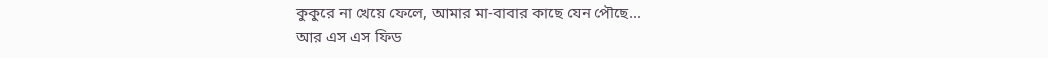কুকুরে না খেয়ে ফেলে, আমার মা-বাবার কাছে যেন পৌছে...
আর এস এস ফিড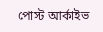পোস্ট আর্কাইভ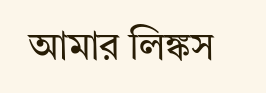আমার লিঙ্কস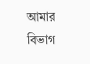আমার বিভাগ